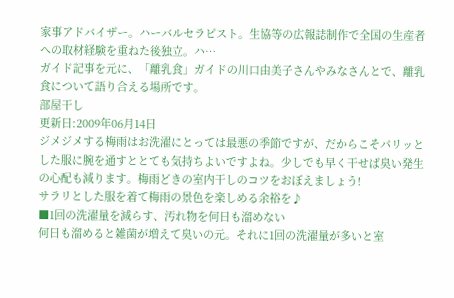家事アドバイザー。ハーバルセラピスト。生協等の広報誌制作で全国の生産者への取材経験を重ねた後独立。ハ…
ガイド記事を元に、「離乳食」ガイドの川口由美子さんやみなさんとで、離乳食について語り合える場所です。
部屋干し
更新日:2009年06月14日
ジメジメする梅雨はお洗濯にとっては最悪の季節ですが、だからこそパリッとした服に腕を通すととても気持ちよいですよね。少しでも早く干せば臭い発生の心配も減ります。梅雨どきの室内干しのコツをおぼえましょう!
サラリとした服を着て梅雨の景色を楽しめる余裕を♪
■1回の洗濯量を減らす、汚れ物を何日も溜めない
何日も溜めると雑菌が増えて臭いの元。それに1回の洗濯量が多いと室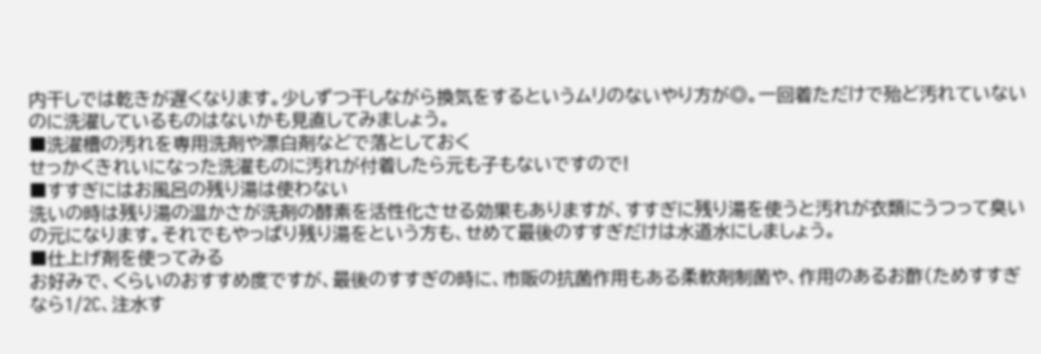内干しでは乾きが遅くなります。少しずつ干しながら換気をするというムリのないやり方が◎。一回着ただけで殆ど汚れていないのに洗濯しているものはないかも見直してみましょう。
■洗濯槽の汚れを専用洗剤や漂白剤などで落としておく
せっかくきれいになった洗濯ものに汚れが付着したら元も子もないですので!
■すすぎにはお風呂の残り湯は使わない
洗いの時は残り湯の温かさが洗剤の酵素を活性化させる効果もありますが、すすぎに残り湯を使うと汚れが衣類にうつって臭いの元になります。それでもやっぱり残り湯をという方も、せめて最後のすすぎだけは水道水にしましょう。
■仕上げ剤を使ってみる
お好みで、くらいのおすすめ度ですが、最後のすすぎの時に、市販の抗菌作用もある柔軟剤制菌や、作用のあるお酢(ためすすぎなら1/2C、注水す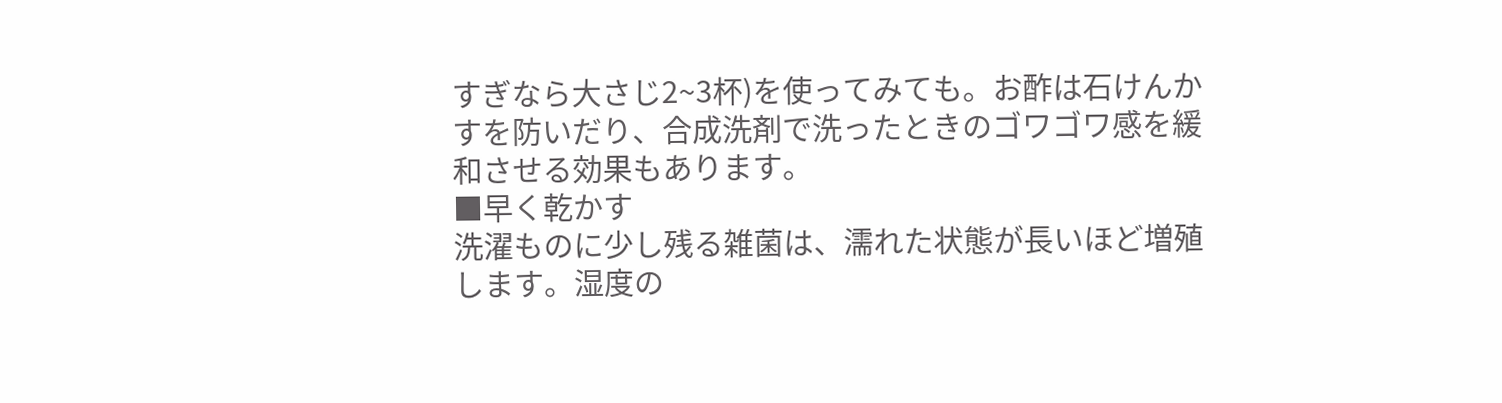すぎなら大さじ2~3杯)を使ってみても。お酢は石けんかすを防いだり、合成洗剤で洗ったときのゴワゴワ感を緩和させる効果もあります。
■早く乾かす
洗濯ものに少し残る雑菌は、濡れた状態が長いほど増殖します。湿度の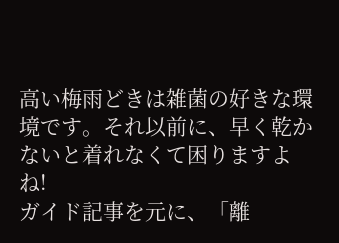高い梅雨どきは雑菌の好きな環境です。それ以前に、早く乾かないと着れなくて困りますよね!
ガイド記事を元に、「離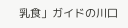乳食」ガイドの川口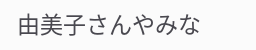由美子さんやみな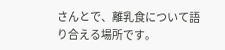さんとで、離乳食について語り合える場所です。